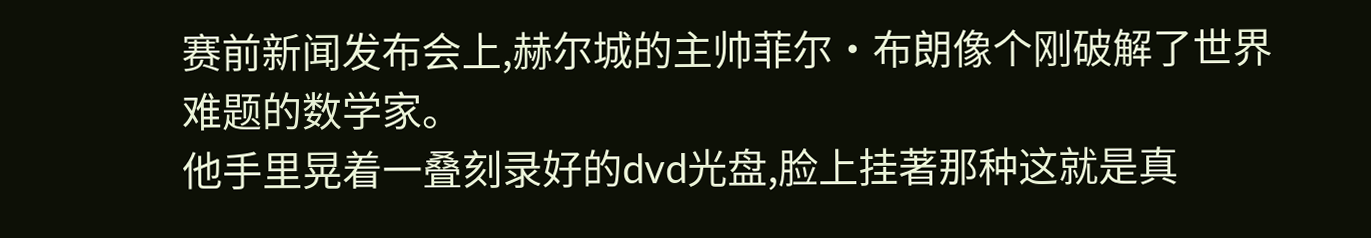赛前新闻发布会上,赫尔城的主帅菲尔·布朗像个刚破解了世界难题的数学家。
他手里晃着一叠刻录好的dvd光盘,脸上挂著那种这就是真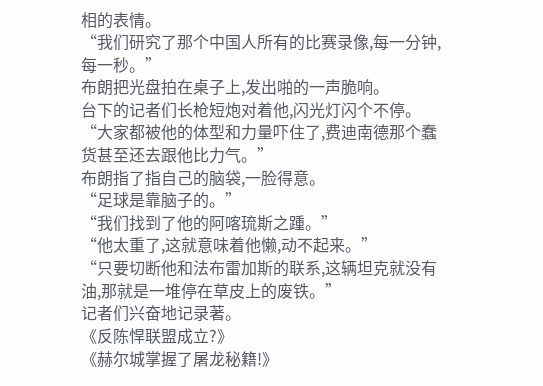相的表情。
“我们研究了那个中国人所有的比赛录像,每一分钟,每一秒。”
布朗把光盘拍在桌子上,发出啪的一声脆响。
台下的记者们长枪短炮对着他,闪光灯闪个不停。
“大家都被他的体型和力量吓住了,费迪南德那个蠢货甚至还去跟他比力气。”
布朗指了指自己的脑袋,一脸得意。
“足球是靠脑子的。”
“我们找到了他的阿喀琉斯之踵。”
“他太重了,这就意味着他懒,动不起来。”
“只要切断他和法布雷加斯的联系,这辆坦克就没有油,那就是一堆停在草皮上的废铁。”
记者们兴奋地记录著。
《反陈悍联盟成立?》
《赫尔城掌握了屠龙秘籍!》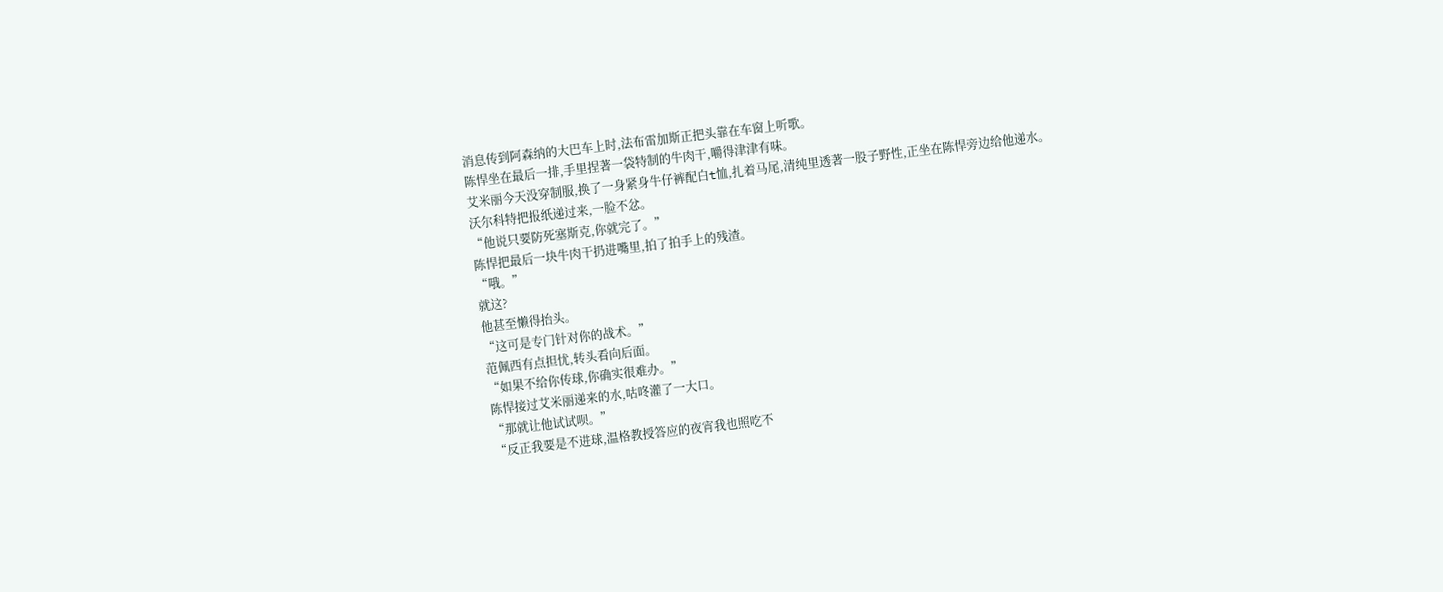消息传到阿森纳的大巴车上时,法布雷加斯正把头靠在车窗上听歌。
陈悍坐在最后一排,手里捏著一袋特制的牛肉干,嚼得津津有味。
艾米丽今天没穿制服,换了一身紧身牛仔裤配白t恤,扎着马尾,清纯里透著一股子野性,正坐在陈悍旁边给他递水。
沃尔科特把报纸递过来,一脸不忿。
“他说只要防死塞斯克,你就完了。”
陈悍把最后一块牛肉干扔进嘴里,拍了拍手上的残渣。
“哦。”
就这?
他甚至懒得抬头。
“这可是专门针对你的战术。”
范佩西有点担忧,转头看向后面。
“如果不给你传球,你确实很难办。”
陈悍接过艾米丽递来的水,咕咚灌了一大口。
“那就让他试试呗。”
“反正我要是不进球,温格教授答应的夜宵我也照吃不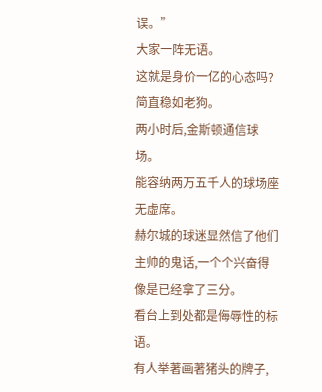误。”
大家一阵无语。
这就是身价一亿的心态吗?
简直稳如老狗。
两小时后,金斯顿通信球场。
能容纳两万五千人的球场座无虚席。
赫尔城的球迷显然信了他们主帅的鬼话,一个个兴奋得像是已经拿了三分。
看台上到处都是侮辱性的标语。
有人举著画著猪头的牌子,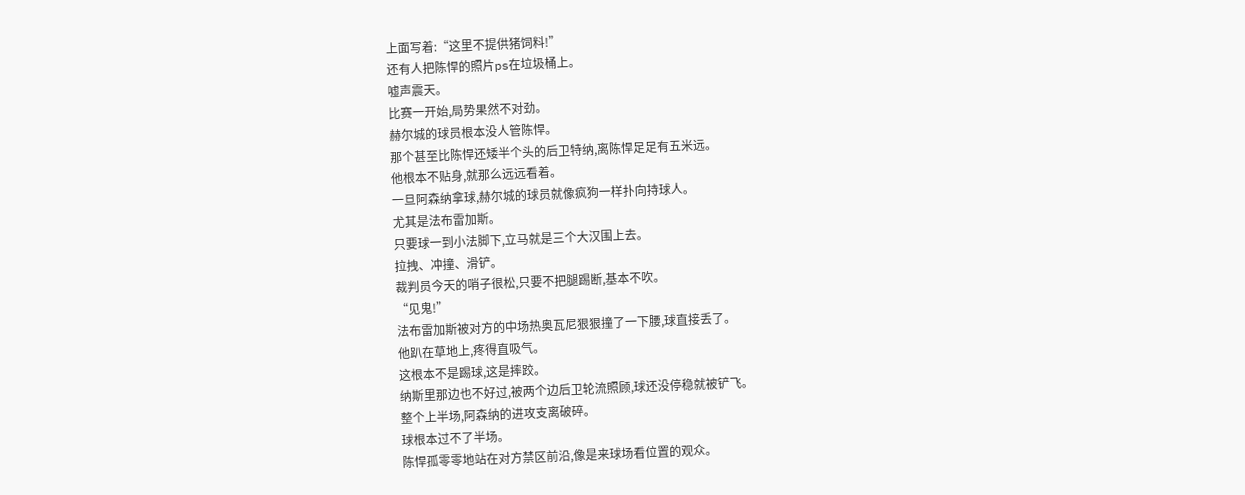上面写着:“这里不提供猪饲料!”
还有人把陈悍的照片ps在垃圾桶上。
嘘声震天。
比赛一开始,局势果然不对劲。
赫尔城的球员根本没人管陈悍。
那个甚至比陈悍还矮半个头的后卫特纳,离陈悍足足有五米远。
他根本不贴身,就那么远远看着。
一旦阿森纳拿球,赫尔城的球员就像疯狗一样扑向持球人。
尤其是法布雷加斯。
只要球一到小法脚下,立马就是三个大汉围上去。
拉拽、冲撞、滑铲。
裁判员今天的哨子很松,只要不把腿踢断,基本不吹。
“见鬼!”
法布雷加斯被对方的中场热奥瓦尼狠狠撞了一下腰,球直接丢了。
他趴在草地上,疼得直吸气。
这根本不是踢球,这是摔跤。
纳斯里那边也不好过,被两个边后卫轮流照顾,球还没停稳就被铲飞。
整个上半场,阿森纳的进攻支离破碎。
球根本过不了半场。
陈悍孤零零地站在对方禁区前沿,像是来球场看位置的观众。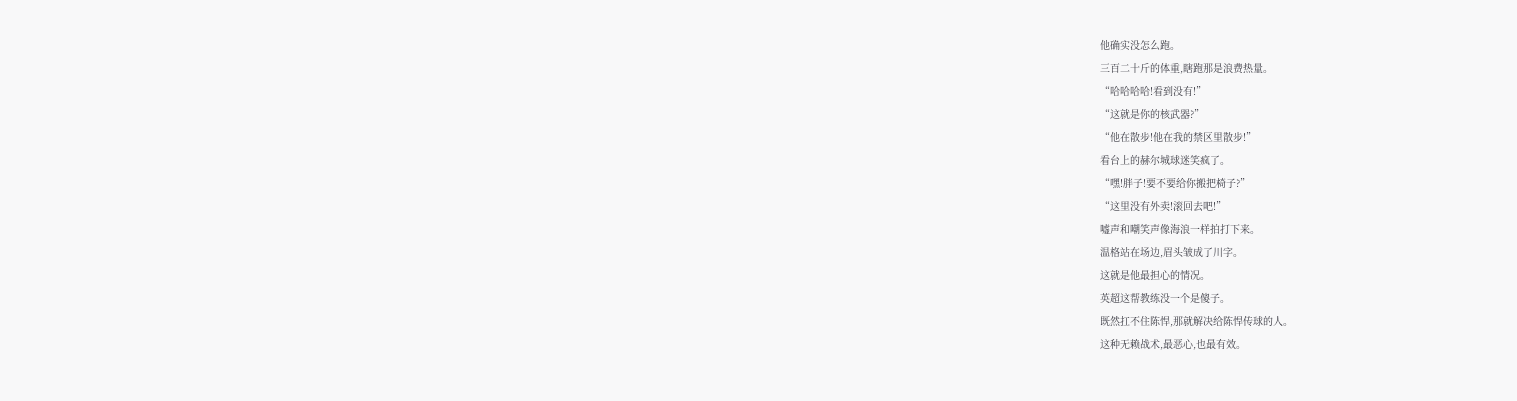他确实没怎么跑。
三百二十斤的体重,瞎跑那是浪费热量。
“哈哈哈哈!看到没有!”
“这就是你的核武器?”
“他在散步!他在我的禁区里散步!”
看台上的赫尔城球迷笑疯了。
“嘿!胖子!要不要给你搬把椅子?”
“这里没有外卖!滚回去吧!”
嘘声和嘲笑声像海浪一样拍打下来。
温格站在场边,眉头皱成了川字。
这就是他最担心的情况。
英超这帮教练没一个是傻子。
既然扛不住陈悍,那就解决给陈悍传球的人。
这种无赖战术,最恶心,也最有效。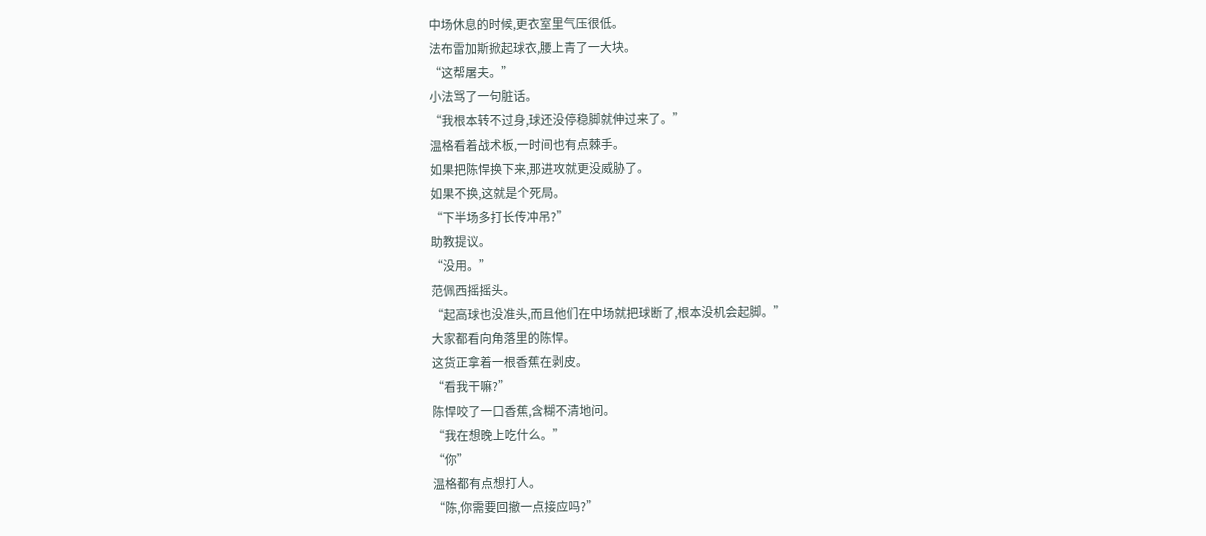中场休息的时候,更衣室里气压很低。
法布雷加斯掀起球衣,腰上青了一大块。
“这帮屠夫。”
小法骂了一句脏话。
“我根本转不过身,球还没停稳脚就伸过来了。”
温格看着战术板,一时间也有点棘手。
如果把陈悍换下来,那进攻就更没威胁了。
如果不换,这就是个死局。
“下半场多打长传冲吊?”
助教提议。
“没用。”
范佩西摇摇头。
“起高球也没准头,而且他们在中场就把球断了,根本没机会起脚。”
大家都看向角落里的陈悍。
这货正拿着一根香蕉在剥皮。
“看我干嘛?”
陈悍咬了一口香蕉,含糊不清地问。
“我在想晚上吃什么。”
“你”
温格都有点想打人。
“陈,你需要回撤一点接应吗?”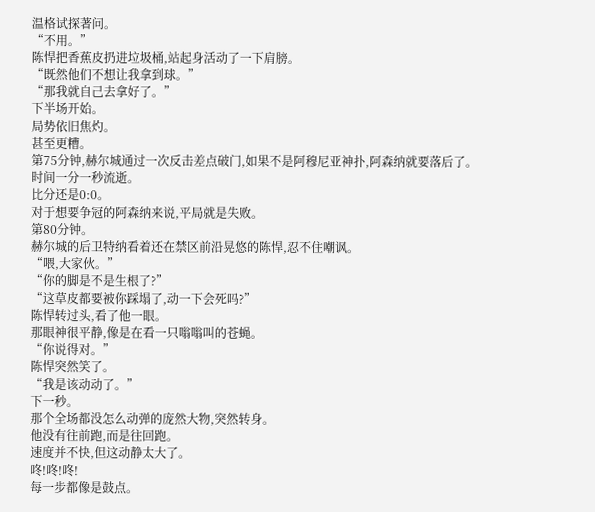温格试探著问。
“不用。”
陈悍把香蕉皮扔进垃圾桶,站起身活动了一下肩膀。
“既然他们不想让我拿到球。”
“那我就自己去拿好了。”
下半场开始。
局势依旧焦灼。
甚至更糟。
第75分钟,赫尔城通过一次反击差点破门,如果不是阿穆尼亚神扑,阿森纳就要落后了。
时间一分一秒流逝。
比分还是0:0。
对于想要争冠的阿森纳来说,平局就是失败。
第80分钟。
赫尔城的后卫特纳看着还在禁区前沿晃悠的陈悍,忍不住嘲讽。
“喂,大家伙。”
“你的脚是不是生根了?”
“这草皮都要被你踩塌了,动一下会死吗?”
陈悍转过头,看了他一眼。
那眼神很平静,像是在看一只嗡嗡叫的苍蝇。
“你说得对。”
陈悍突然笑了。
“我是该动动了。”
下一秒。
那个全场都没怎么动弹的庞然大物,突然转身。
他没有往前跑,而是往回跑。
速度并不快,但这动静太大了。
咚!咚!咚!
每一步都像是鼓点。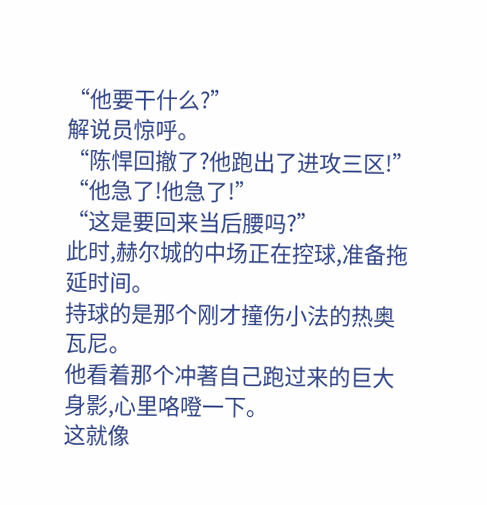“他要干什么?”
解说员惊呼。
“陈悍回撤了?他跑出了进攻三区!”
“他急了!他急了!”
“这是要回来当后腰吗?”
此时,赫尔城的中场正在控球,准备拖延时间。
持球的是那个刚才撞伤小法的热奥瓦尼。
他看着那个冲著自己跑过来的巨大身影,心里咯噔一下。
这就像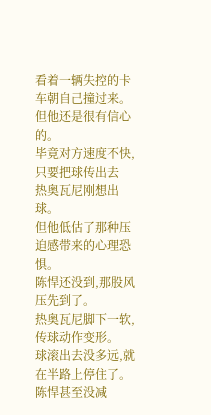看着一辆失控的卡车朝自己撞过来。
但他还是很有信心的。
毕竟对方速度不快,只要把球传出去
热奥瓦尼刚想出球。
但他低估了那种压迫感带来的心理恐惧。
陈悍还没到,那股风压先到了。
热奥瓦尼脚下一软,传球动作变形。
球滚出去没多远,就在半路上停住了。
陈悍甚至没减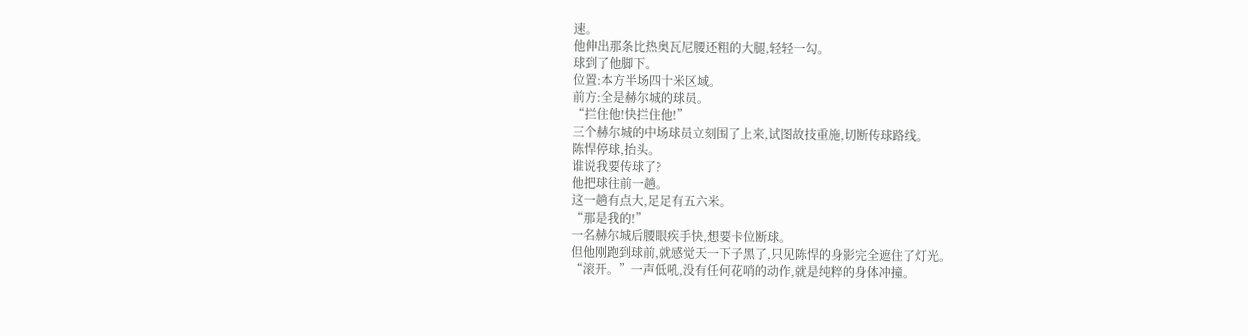速。
他伸出那条比热奥瓦尼腰还粗的大腿,轻轻一勾。
球到了他脚下。
位置:本方半场四十米区域。
前方:全是赫尔城的球员。
“拦住他!快拦住他!”
三个赫尔城的中场球员立刻围了上来,试图故技重施,切断传球路线。
陈悍停球,抬头。
谁说我要传球了?
他把球往前一趟。
这一趟有点大,足足有五六米。
“那是我的!”
一名赫尔城后腰眼疾手快,想要卡位断球。
但他刚跑到球前,就感觉天一下子黑了,只见陈悍的身影完全遮住了灯光。
“滚开。”一声低吼,没有任何花哨的动作,就是纯粹的身体冲撞。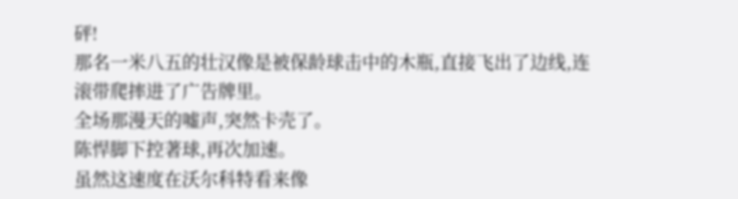砰!
那名一米八五的壮汉像是被保龄球击中的木瓶,直接飞出了边线,连滚带爬摔进了广告牌里。
全场那漫天的嘘声,突然卡壳了。
陈悍脚下控著球,再次加速。
虽然这速度在沃尔科特看来像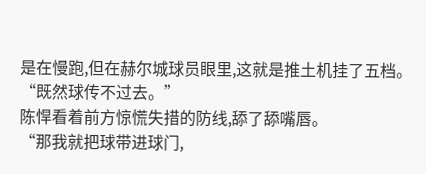是在慢跑,但在赫尔城球员眼里,这就是推土机挂了五档。
“既然球传不过去。”
陈悍看着前方惊慌失措的防线,舔了舔嘴唇。
“那我就把球带进球门,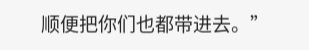顺便把你们也都带进去。”